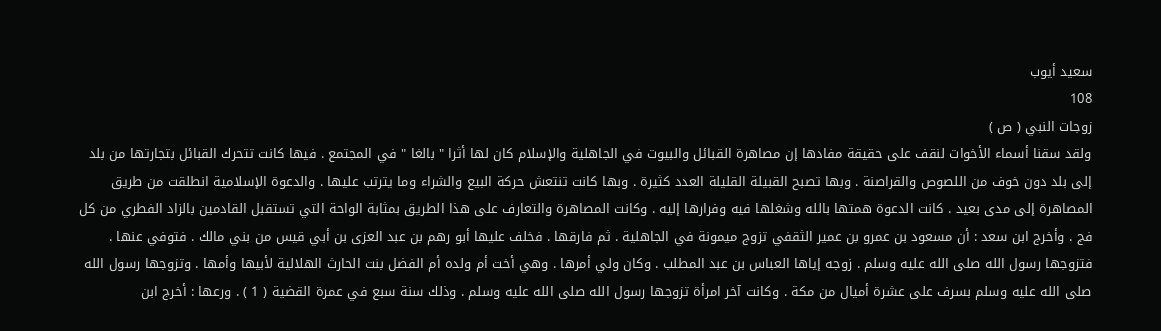سعيد أيوب
108
زوجات النبي ( ص )
ولقد سقنا أسماء الأخوات لنقف على حقيقة مفادها إن مصاهرة القبائل والبيوت في الجاهلية والإسلام كان لها أثرا " بالغا " في المجتمع . فيها كانت تتحرك القبائل بتجارتها من بلد إلى بلد دون خوف من اللصوص والقراصنة . وبها تصبح القبيلة القليلة العدد كثيرة . وبها كانت تنتعش حركة البيع والشراء وما يترتب عليها . والدعوة الإسلامية انطلقت من طريق المصاهرة إلى مدى بعيد . كانت الدعوة همتها بالله وشغلها فيه وفرارها إليه . وكانت المصاهرة والتعارف على هذا الطريق بمثابة الواحة التي تستقبل القادمين بالزاد الفطري من كل فج . وأخرج ابن سعد : أن مسعود بن عمرو بن عمير الثقفي تزوج ميمونة في الجاهلية . ثم فارقها . فخلف عليها أبو رهم بن عبد العزى بن أبي قيس من بني مالك . فتوفي عنها . فتزوجها رسول الله صلى الله عليه وسلم . زوجه إياها العباس بن عبد المطلب . وكان ولي أمرها . وهي أخت أم ولده أم الفضل بنت الحارث الهلالية لأبيها وأمها . وتزوجها رسول الله صلى الله عليه وسلم بسرف على عشرة أميال من مكة . وكانت آخر امرأة تزوجها رسول الله صلى الله عليه وسلم . وذلك سنة سبع في عمرة القضية ( 1 ) . ورعها : أخرج ابن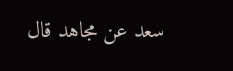سعد عن مجاهد قال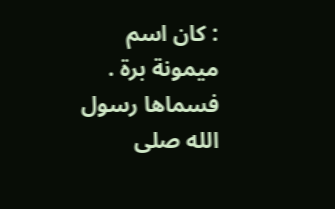: كان اسم ميمونة برة . فسماها رسول الله صلى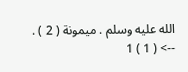الله عليه وسلم . ميمونة ( 2 ) .
--> ( 1 ) 1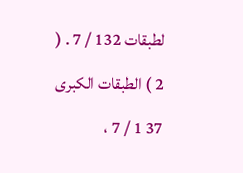لطبقات 132 / 7 . ( 2 ) الطبقات الكبرى 37 1 / 7 ،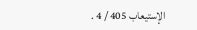الإستيعاب 405 / 4 .